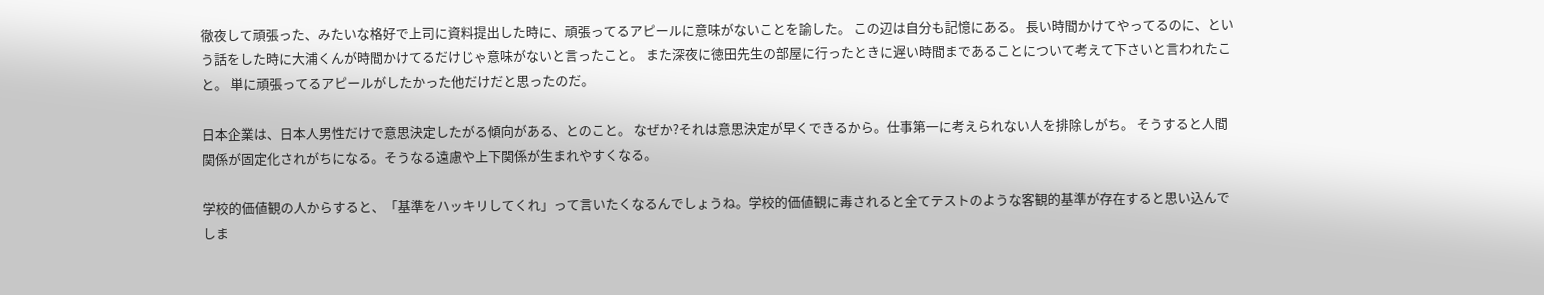徹夜して頑張った、みたいな格好で上司に資料提出した時に、頑張ってるアピールに意味がないことを諭した。 この辺は自分も記憶にある。 長い時間かけてやってるのに、という話をした時に大浦くんが時間かけてるだけじゃ意味がないと言ったこと。 また深夜に徳田先生の部屋に行ったときに遅い時間まであることについて考えて下さいと言われたこと。 単に頑張ってるアピールがしたかった他だけだと思ったのだ。

日本企業は、日本人男性だけで意思決定したがる傾向がある、とのこと。 なぜか?それは意思決定が早くできるから。仕事第一に考えられない人を排除しがち。 そうすると人間関係が固定化されがちになる。そうなる遠慮や上下関係が生まれやすくなる。

学校的価値観の人からすると、「基準をハッキリしてくれ」って言いたくなるんでしょうね。学校的価値観に毒されると全てテストのような客観的基準が存在すると思い込んでしま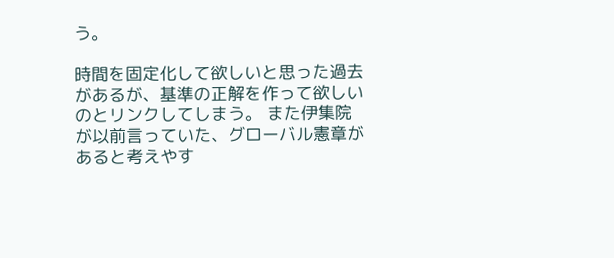う。

時間を固定化して欲しいと思った過去があるが、基準の正解を作って欲しいのとリンクしてしまう。 また伊集院が以前言っていた、グローバル憲章があると考えやす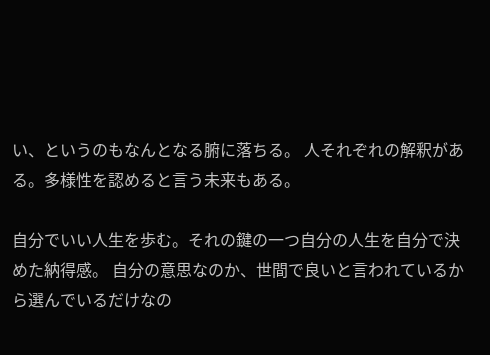い、というのもなんとなる腑に落ちる。 人それぞれの解釈がある。多様性を認めると言う未来もある。

自分でいい人生を歩む。それの鍵の一つ自分の人生を自分で決めた納得感。 自分の意思なのか、世間で良いと言われているから選んでいるだけなの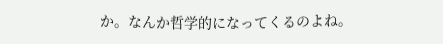か。なんか哲学的になってくるのよね。